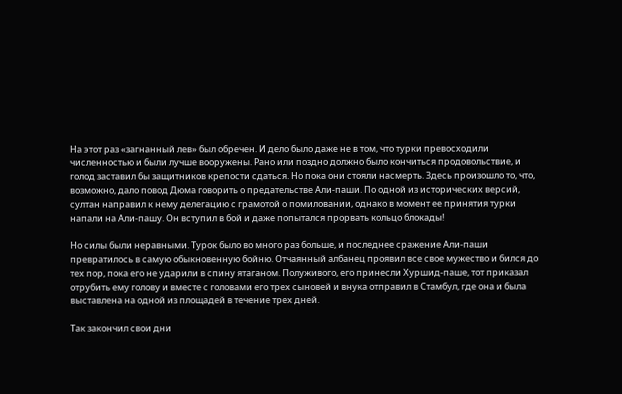На этот раз «загнанный лев» был обречен. И дело было даже не в том, что турки превосходили численностью и были лучше вооружены. Рано или поздно должно было кончиться продовольствие, и голод заставил бы защитников крепости сдаться. Но пока они стояли насмерть. Здесь произошло то, что, возможно, дало повод Дюма говорить о предательстве Али-паши. По одной из исторических версий, султан направил к нему делегацию с грамотой о помиловании, однако в момент ее принятия турки напали на Али-пашу. Он вступил в бой и даже попытался прорвать кольцо блокады!

Но силы были неравными. Турок было во много раз больше, и последнее сражение Али-паши превратилось в самую обыкновенную бойню. Отчаянный албанец проявил все свое мужество и бился до тех пор, пока его не ударили в спину ятаганом. Полуживого, его принесли Хуршид-паше, тот приказал отрубить ему голову и вместе с головами его трех сыновей и внука отправил в Стамбул, где она и была выставлена на одной из площадей в течение трех дней.

Так закончил свои дни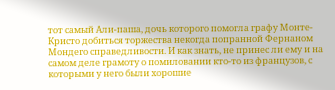тот самый Али-паша, дочь которого помогла графу Монте-Кристо добиться торжества некогда попранной Фернаном Мондего справедливости. И как знать, не принес ли ему и на самом деле грамоту о помиловании кто-то из французов, с которыми у него были хорошие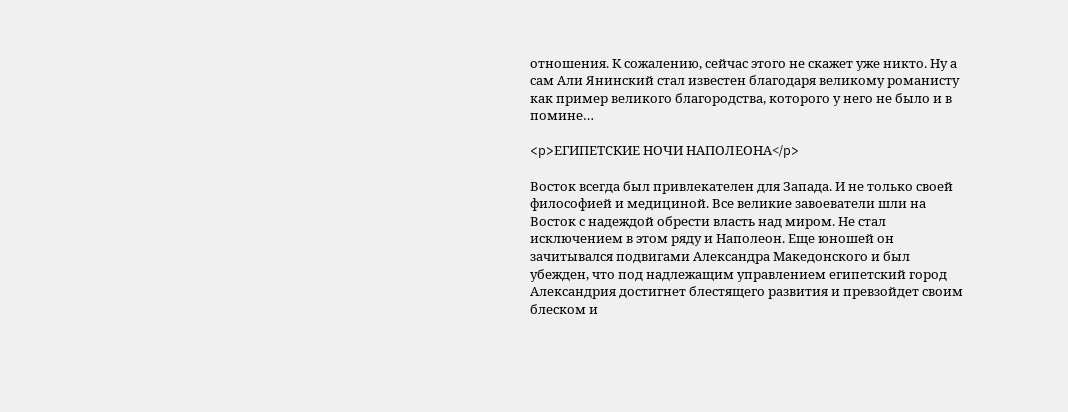отношения. К сожалению, сейчас этого не скажет уже никто. Ну а сам Али Янинский стал известен благодаря великому романисту как пример великого благородства, которого у него не было и в помине…

<p>ЕГИПЕТСКИЕ НОЧИ НАПОЛЕОНА</p>

Восток всегда был привлекателен для Запада. И не только своей философией и медициной. Все великие завоеватели шли на Восток с надеждой обрести власть над миром. Не стал исключением в этом ряду и Наполеон. Еще юношей он зачитывался подвигами Александра Македонского и был убежден, что под надлежащим управлением египетский город Александрия достигнет блестящего развития и превзойдет своим блеском и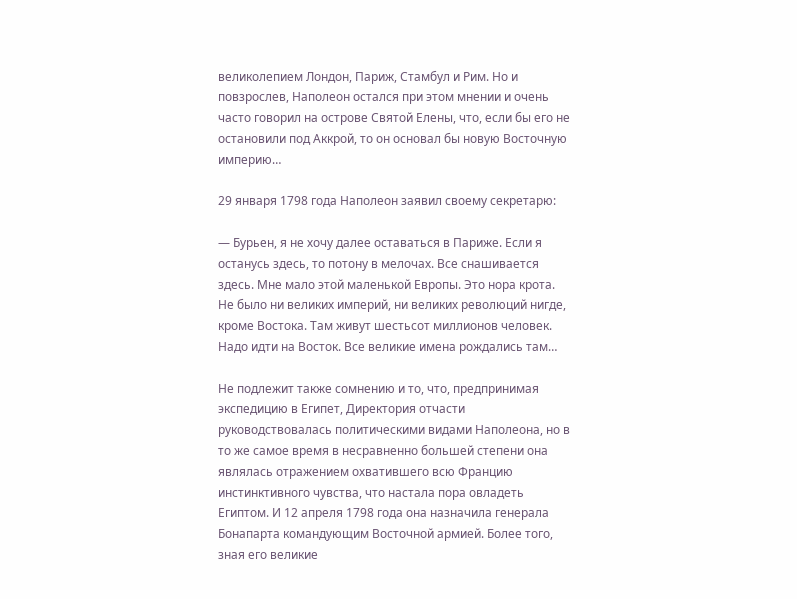великолепием Лондон, Париж, Стамбул и Рим. Но и повзрослев, Наполеон остался при этом мнении и очень часто говорил на острове Святой Елены, что, если бы его не остановили под Аккрой, то он основал бы новую Восточную империю…

29 января 1798 года Наполеон заявил своему секретарю:

— Бурьен, я не хочу далее оставаться в Париже. Если я останусь здесь, то потону в мелочах. Все снашивается здесь. Мне мало этой маленькой Европы. Это нора крота. Не было ни великих империй, ни великих революций нигде, кроме Востока. Там живут шестьсот миллионов человек. Надо идти на Восток. Все великие имена рождались там…

Не подлежит также сомнению и то, что, предпринимая экспедицию в Египет, Директория отчасти руководствовалась политическими видами Наполеона, но в то же самое время в несравненно большей степени она являлась отражением охватившего всю Францию инстинктивного чувства, что настала пора овладеть Египтом. И 12 апреля 1798 года она назначила генерала Бонапарта командующим Восточной армией. Более того, зная его великие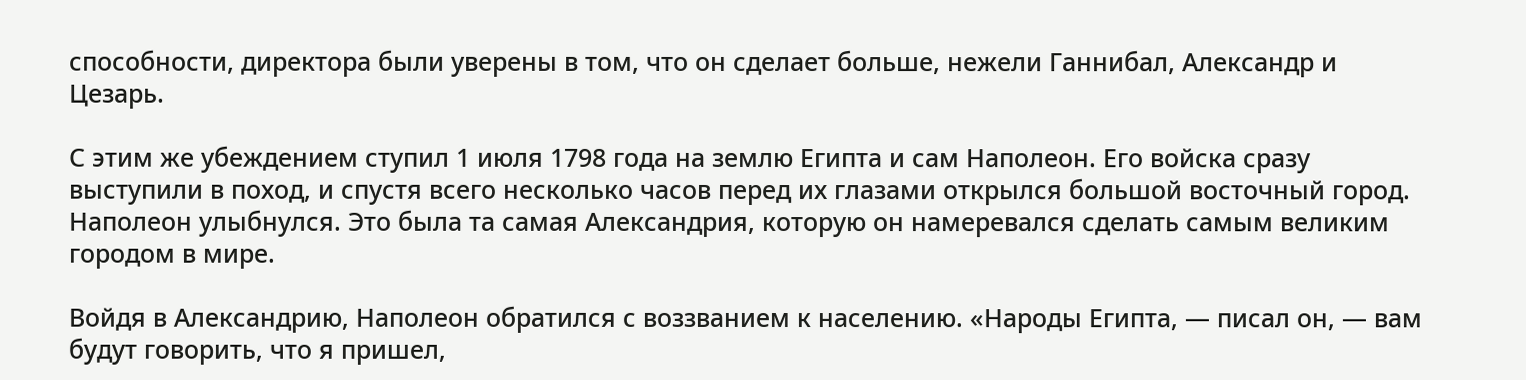способности, директора были уверены в том, что он сделает больше, нежели Ганнибал, Александр и Цезарь.

С этим же убеждением ступил 1 июля 1798 года на землю Египта и сам Наполеон. Его войска сразу выступили в поход, и спустя всего несколько часов перед их глазами открылся большой восточный город. Наполеон улыбнулся. Это была та самая Александрия, которую он намеревался сделать самым великим городом в мире.

Войдя в Александрию, Наполеон обратился с воззванием к населению. «Народы Египта, — писал он, — вам будут говорить, что я пришел,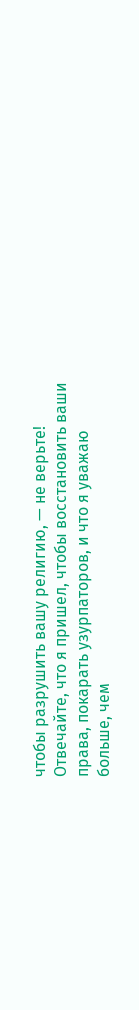чтобы разрушить вашу религию, — не верьте! Отвечайте, что я пришел, чтобы восстановить ваши права, покарать узурпаторов, и что я уважаю больше, чем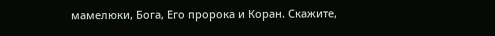мамелюки, Бога, Его пророка и Коран. Скажите,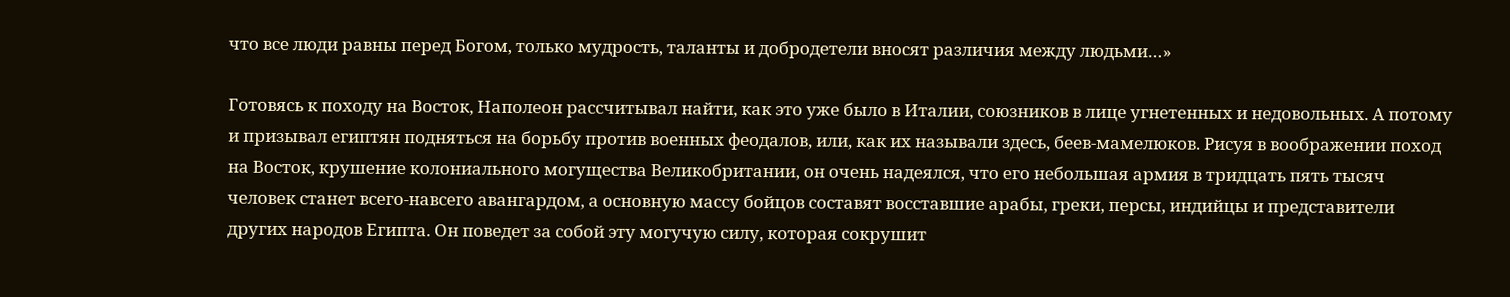что все люди равны перед Богом, только мудрость, таланты и добродетели вносят различия между людьми…»

Готовясь к походу на Восток, Наполеон рассчитывал найти, как это уже было в Италии, союзников в лице угнетенных и недовольных. А потому и призывал египтян подняться на борьбу против военных феодалов, или, как их называли здесь, беев-мамелюков. Рисуя в воображении поход на Восток, крушение колониального могущества Великобритании, он очень надеялся, что его небольшая армия в тридцать пять тысяч человек станет всего-навсего авангардом, а основную массу бойцов составят восставшие арабы, греки, персы, индийцы и представители других народов Египта. Он поведет за собой эту могучую силу, которая сокрушит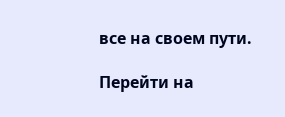все на своем пути.

Перейти на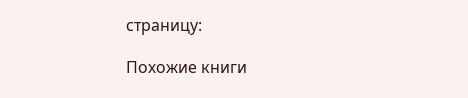страницу:

Похожие книги